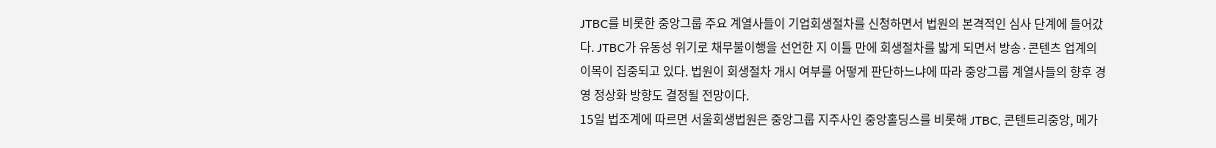JTBC를 비롯한 중앙그룹 주요 계열사들이 기업회생절차를 신청하면서 법원의 본격적인 심사 단계에 들어갔다. JTBC가 유동성 위기로 채무불이행을 선언한 지 이틀 만에 회생절차를 밟게 되면서 방송·콘텐츠 업계의 이목이 집중되고 있다. 법원이 회생절차 개시 여부를 어떻게 판단하느냐에 따라 중앙그룹 계열사들의 향후 경영 정상화 방향도 결정될 전망이다.
15일 법조계에 따르면 서울회생법원은 중앙그룹 지주사인 중앙홀딩스를 비롯해 JTBC, 콘텐트리중앙, 메가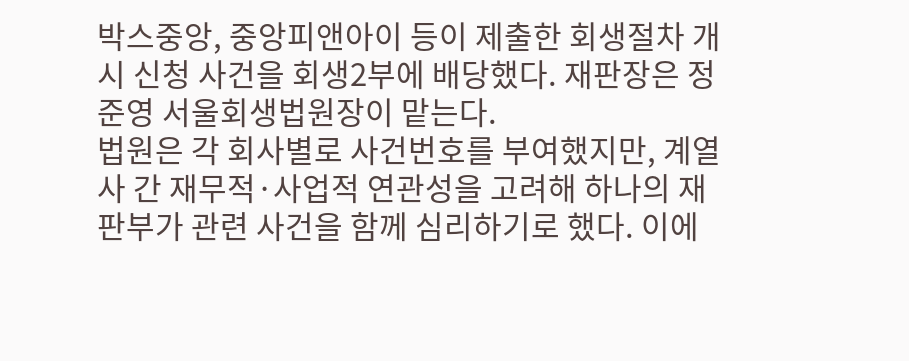박스중앙, 중앙피앤아이 등이 제출한 회생절차 개시 신청 사건을 회생2부에 배당했다. 재판장은 정준영 서울회생법원장이 맡는다.
법원은 각 회사별로 사건번호를 부여했지만, 계열사 간 재무적·사업적 연관성을 고려해 하나의 재판부가 관련 사건을 함께 심리하기로 했다. 이에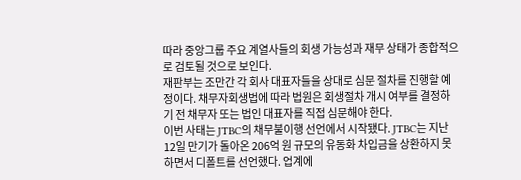따라 중앙그룹 주요 계열사들의 회생 가능성과 재무 상태가 종합적으로 검토될 것으로 보인다.
재판부는 조만간 각 회사 대표자들을 상대로 심문 절차를 진행할 예정이다. 채무자회생법에 따라 법원은 회생절차 개시 여부를 결정하기 전 채무자 또는 법인 대표자를 직접 심문해야 한다.
이번 사태는 JTBC의 채무불이행 선언에서 시작됐다. JTBC는 지난 12일 만기가 돌아온 206억 원 규모의 유동화 차입금을 상환하지 못하면서 디폴트를 선언했다. 업계에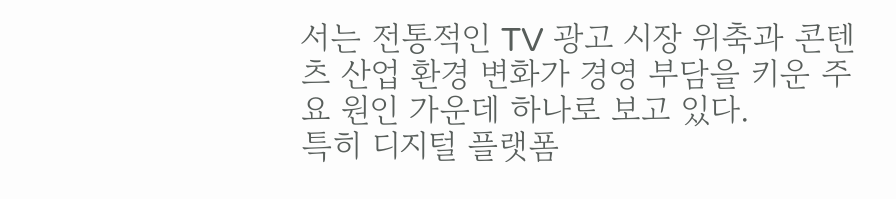서는 전통적인 TV 광고 시장 위축과 콘텐츠 산업 환경 변화가 경영 부담을 키운 주요 원인 가운데 하나로 보고 있다.
특히 디지털 플랫폼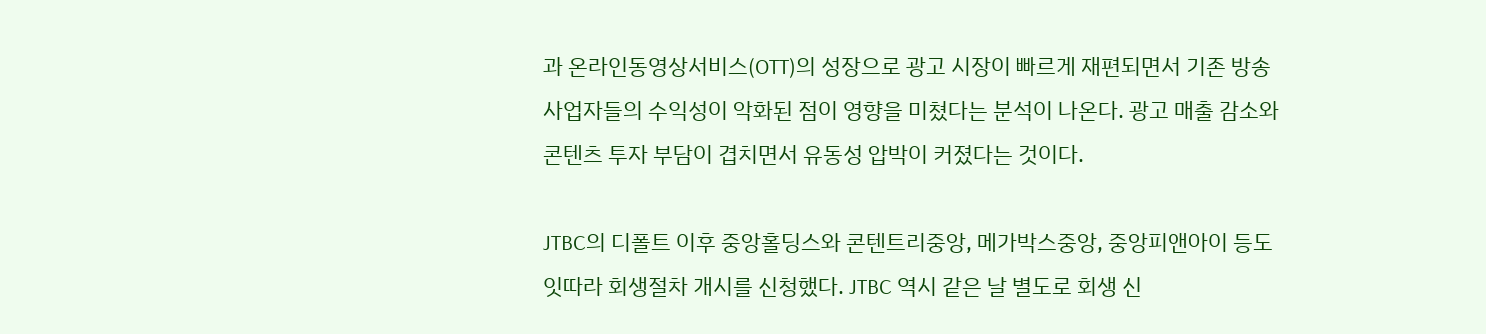과 온라인동영상서비스(OTT)의 성장으로 광고 시장이 빠르게 재편되면서 기존 방송 사업자들의 수익성이 악화된 점이 영향을 미쳤다는 분석이 나온다. 광고 매출 감소와 콘텐츠 투자 부담이 겹치면서 유동성 압박이 커졌다는 것이다.

JTBC의 디폴트 이후 중앙홀딩스와 콘텐트리중앙, 메가박스중앙, 중앙피앤아이 등도 잇따라 회생절차 개시를 신청했다. JTBC 역시 같은 날 별도로 회생 신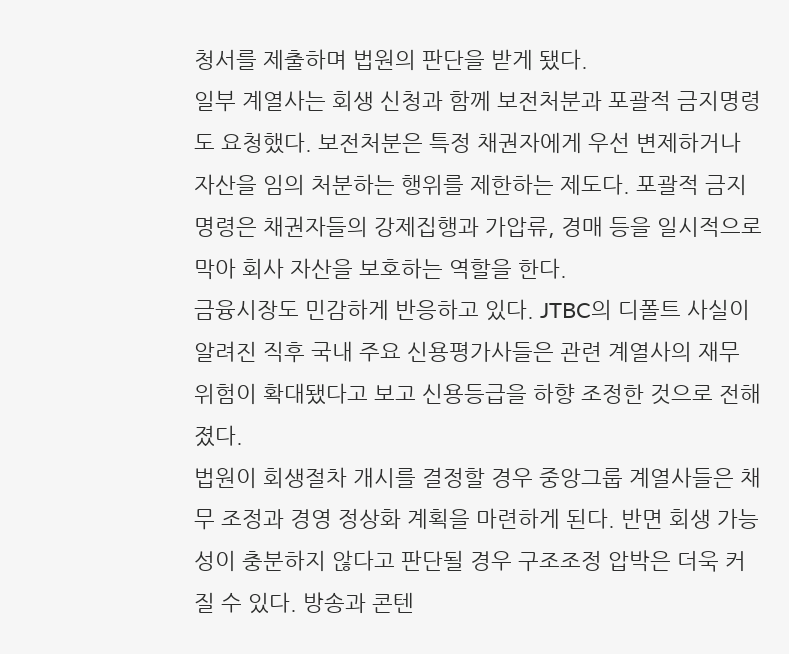청서를 제출하며 법원의 판단을 받게 됐다.
일부 계열사는 회생 신청과 함께 보전처분과 포괄적 금지명령도 요청했다. 보전처분은 특정 채권자에게 우선 변제하거나 자산을 임의 처분하는 행위를 제한하는 제도다. 포괄적 금지명령은 채권자들의 강제집행과 가압류, 경매 등을 일시적으로 막아 회사 자산을 보호하는 역할을 한다.
금융시장도 민감하게 반응하고 있다. JTBC의 디폴트 사실이 알려진 직후 국내 주요 신용평가사들은 관련 계열사의 재무 위험이 확대됐다고 보고 신용등급을 하향 조정한 것으로 전해졌다.
법원이 회생절차 개시를 결정할 경우 중앙그룹 계열사들은 채무 조정과 경영 정상화 계획을 마련하게 된다. 반면 회생 가능성이 충분하지 않다고 판단될 경우 구조조정 압박은 더욱 커질 수 있다. 방송과 콘텐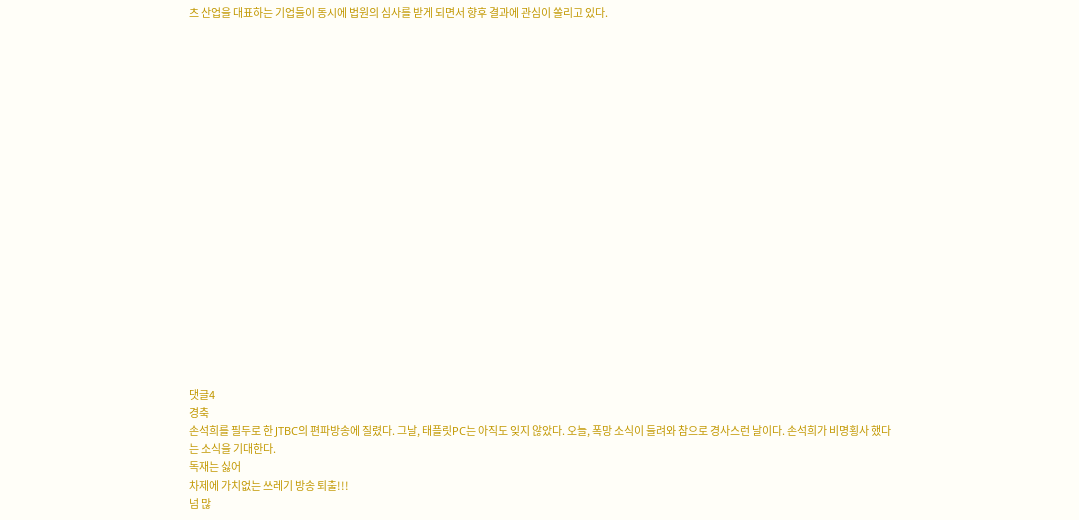츠 산업을 대표하는 기업들이 동시에 법원의 심사를 받게 되면서 향후 결과에 관심이 쏠리고 있다.




















댓글4
경축
손석희를 필두로 한 JTBC의 편파방송에 질렸다. 그날, 태플릿PC는 아직도 잊지 않았다. 오늘, 폭망 소식이 들려와 참으로 경사스런 날이다. 손석희가 비명횡사 했다는 소식을 기대한다.
독재는 싫어
차제에 가치없는 쓰레기 방송 퇴출!!!
넘 많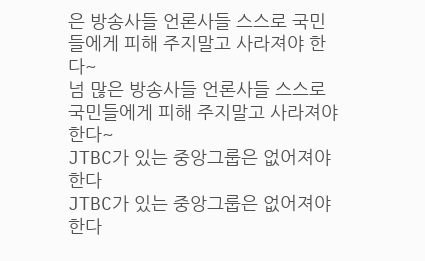은 방송사들 언론사들 스스로 국민들에게 피해 주지말고 사라져야 한다~
넘 많은 방송사들 언론사들 스스로 국민들에게 피해 주지말고 사라져야 한다~
JTBC가 있는 중앙그룹은 없어져야한다
JTBC가 있는 중앙그룹은 없어져야한다